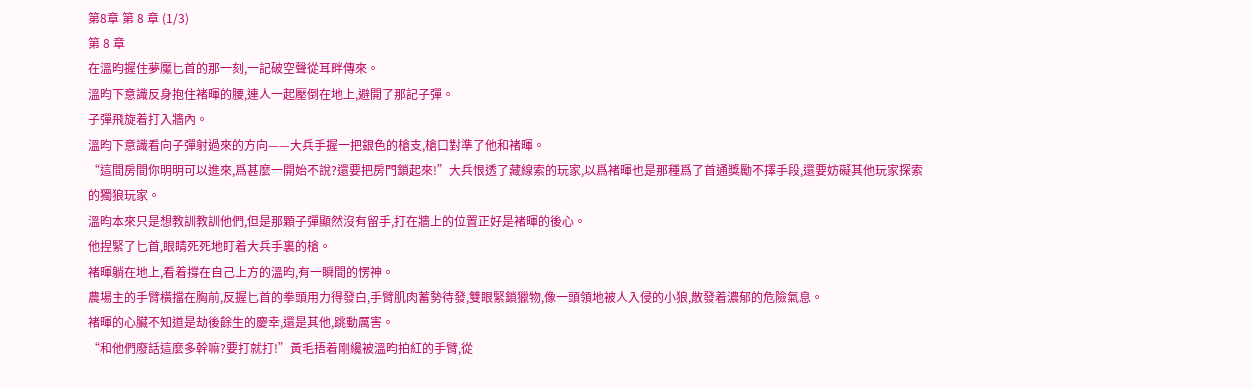第8章 第 8 章 (1/3)
第 8 章
在溫昀握住夢魘匕首的那一刻,一記破空聲從耳畔傳來。
溫昀下意識反身抱住褚暉的腰,連人一起壓倒在地上,避開了那記子彈。
子彈飛旋着打入牆內。
溫昀下意識看向子彈射過來的方向——大兵手握一把銀色的槍支,槍口對準了他和褚暉。
“這間房間你明明可以進來,爲甚麼一開始不說?還要把房門鎖起來!”大兵恨透了藏線索的玩家,以爲褚暉也是那種爲了首通獎勵不擇手段,還要妨礙其他玩家探索的獨狼玩家。
溫昀本來只是想教訓教訓他們,但是那顆子彈顯然沒有留手,打在牆上的位置正好是褚暉的後心。
他捏緊了匕首,眼睛死死地盯着大兵手裏的槍。
褚暉躺在地上,看着撐在自己上方的溫昀,有一瞬間的愣神。
農場主的手臂橫擋在胸前,反握匕首的拳頭用力得發白,手臂肌肉蓄勢待發,雙眼緊鎖獵物,像一頭領地被人入侵的小狼,散發着濃郁的危險氣息。
褚暉的心臟不知道是劫後餘生的慶幸,還是其他,跳動厲害。
“和他們廢話這麼多幹嘛?要打就打!”黃毛捂着剛纔被溫昀拍紅的手臂,從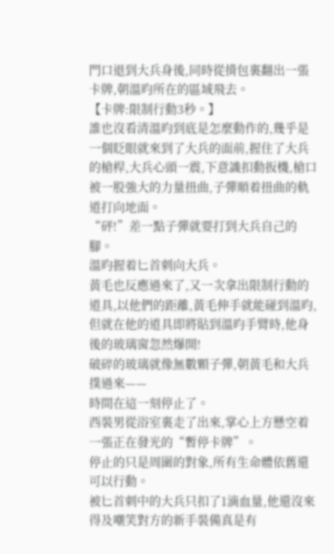門口退到大兵身後,同時從揹包裏翻出一張卡牌,朝溫昀所在的區域飛去。
【卡牌:限制行動3秒。】
誰也沒看清溫昀到底是怎麼動作的,幾乎是一個眨眼就來到了大兵的面前,握住了大兵的槍桿,大兵心頭一震,下意識扣動扳機,槍口被一股強大的力量扭曲,子彈順着扭曲的軌道打向地面。
“砰!”差一點子彈就要打到大兵自己的腳。
溫昀握着匕首刺向大兵。
黃毛也反應過來了,又一次拿出限制行動的道具,以他們的距離,黃毛伸手就能碰到溫昀,但就在他的道具即將貼到溫昀手臂時,他身後的玻璃窗忽然爆開!
破碎的玻璃就像無數顆子彈,朝黃毛和大兵撲過來——
時間在這一刻停止了。
西裝男從浴室裏走了出來,掌心上方懸空着一張正在發光的“暫停卡牌”。
停止的只是周圍的對象,所有生命體依舊還可以行動。
被匕首刺中的大兵只扣了1滴血量,他還沒來得及嘲笑對方的新手裝備真是有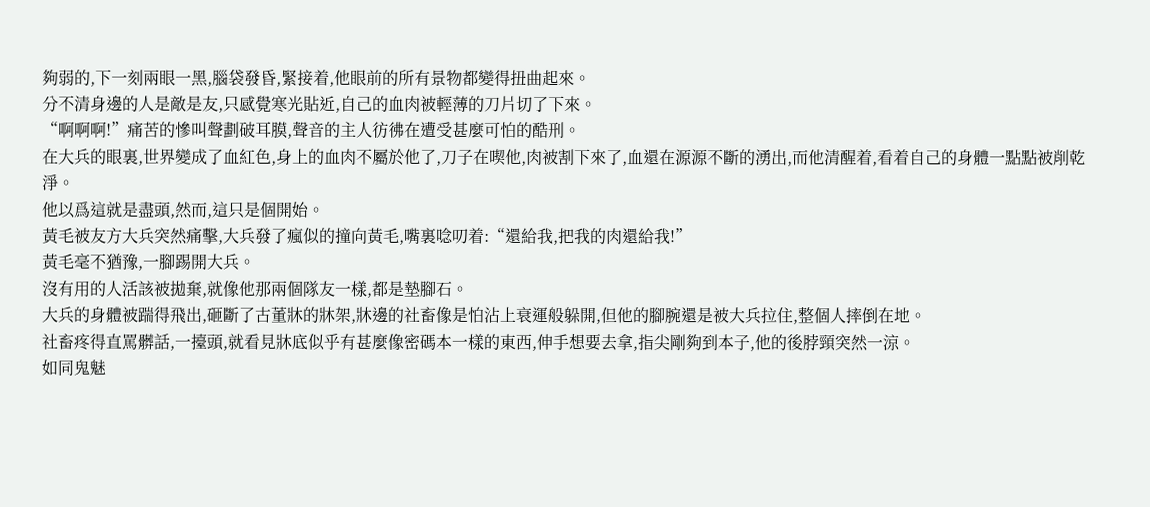夠弱的,下一刻兩眼一黑,腦袋發昏,緊接着,他眼前的所有景物都變得扭曲起來。
分不清身邊的人是敵是友,只感覺寒光貼近,自己的血肉被輕薄的刀片切了下來。
“啊啊啊!”痛苦的慘叫聲劃破耳膜,聲音的主人彷彿在遭受甚麼可怕的酷刑。
在大兵的眼裏,世界變成了血紅色,身上的血肉不屬於他了,刀子在喫他,肉被割下來了,血還在源源不斷的湧出,而他清醒着,看着自己的身體一點點被削乾淨。
他以爲這就是盡頭,然而,這只是個開始。
黃毛被友方大兵突然痛擊,大兵發了瘋似的撞向黃毛,嘴裏唸叨着:“還給我,把我的肉還給我!”
黃毛毫不猶豫,一腳踢開大兵。
沒有用的人活該被拋棄,就像他那兩個隊友一樣,都是墊腳石。
大兵的身體被踹得飛出,砸斷了古董牀的牀架,牀邊的社畜像是怕沾上衰運般躲開,但他的腳腕還是被大兵拉住,整個人摔倒在地。
社畜疼得直罵髒話,一擡頭,就看見牀底似乎有甚麼像密碼本一樣的東西,伸手想要去拿,指尖剛夠到本子,他的後脖頸突然一涼。
如同鬼魅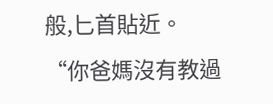般,匕首貼近。
“你爸媽沒有教過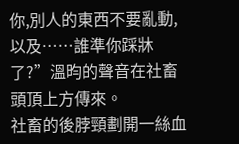你,別人的東西不要亂動,以及……誰準你踩牀了?”溫昀的聲音在社畜頭頂上方傳來。
社畜的後脖頸劃開一絲血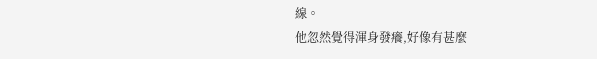線。
他忽然覺得渾身發癢,好像有甚麼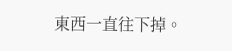東西一直往下掉。